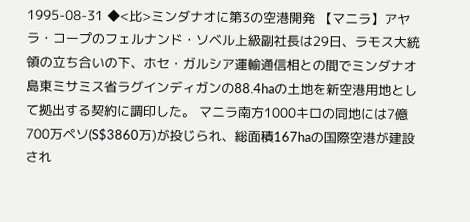1995-08-31 ◆<比>ミンダナオに第3の空港開発 【マニラ】アヤラ・コープのフェルナンド・ソベル上級副社長は29日、ラモス大統領の立ち合いの下、ホセ・ガルシア運輸通信相との間でミンダナオ島東ミサミス省ラグインディガンの88.4haの土地を新空港用地として拠出する契約に調印した。 マニラ南方1000キロの同地には7億700万ペソ(S$3860万)が投じられ、総面積167haの国際空港が建設され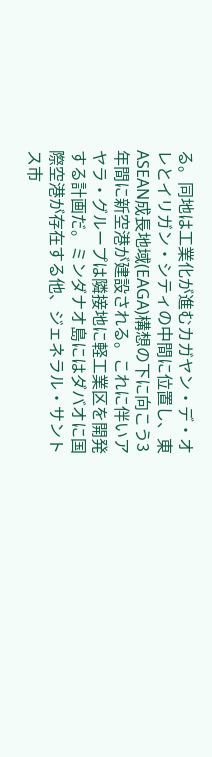る。同地は工業化が進むカガヤン・デ・オレとイリガン・シティの中間に位置し、東ASEAN成長地域(EAGA)構想の下に向こう3年間に新空港が建設される。これに伴いアヤラ・グループは隣接地に軽工業区を開発する計画だ。ミンダナオ島にはダバオに国際空港が存在する他、ジェネラル・サントス市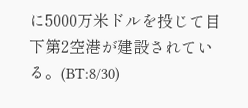に5000万米ドルを投じて目下第2空港が建設されている。(BT:8/30)